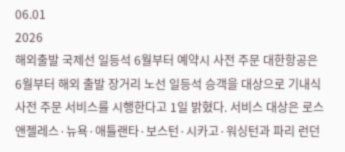06.01
2026
해외출발 국제선 일등석 6월부터 예약시 사전 주문 대한항공은 6월부터 해외 출발 장거리 노선 일등석 승객을 대상으로 기내식 사전 주문 서비스를 시행한다고 1일 밝혔다. 서비스 대상은 로스앤젤레스·뉴욕·애틀랜타·보스턴·시카고·워싱턴과 파리 런던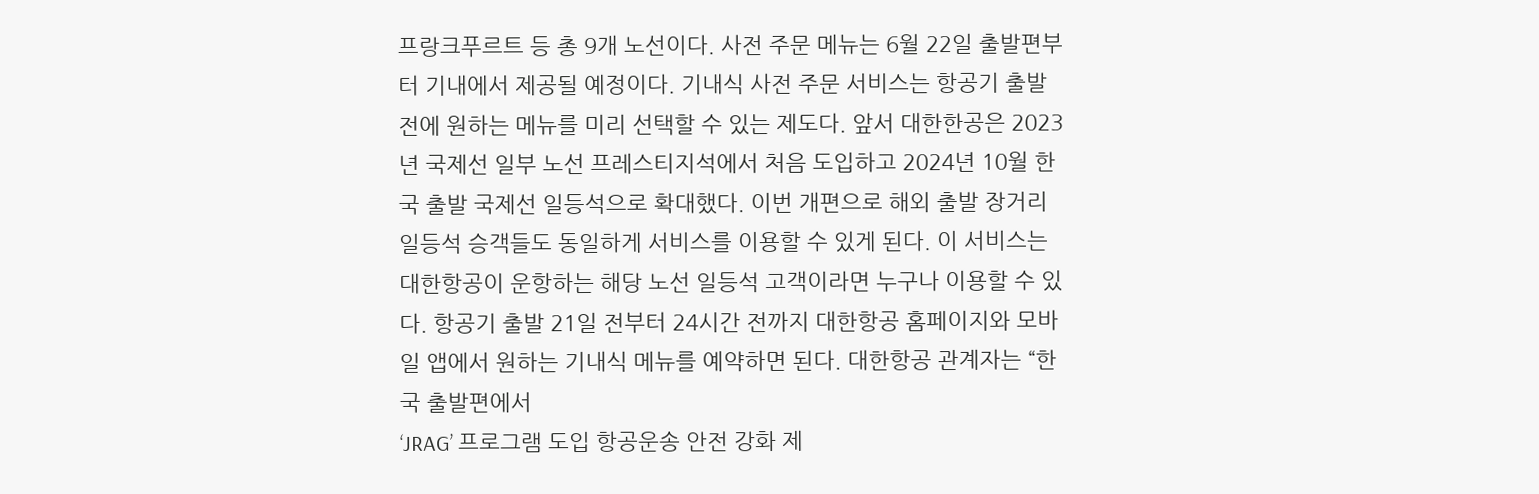프랑크푸르트 등 총 9개 노선이다. 사전 주문 메뉴는 6월 22일 출발편부터 기내에서 제공될 예정이다. 기내식 사전 주문 서비스는 항공기 출발 전에 원하는 메뉴를 미리 선택할 수 있는 제도다. 앞서 대한한공은 2023년 국제선 일부 노선 프레스티지석에서 처음 도입하고 2024년 10월 한국 출발 국제선 일등석으로 확대했다. 이번 개편으로 해외 출발 장거리 일등석 승객들도 동일하게 서비스를 이용할 수 있게 된다. 이 서비스는 대한항공이 운항하는 해당 노선 일등석 고객이라면 누구나 이용할 수 있다. 항공기 출발 21일 전부터 24시간 전까지 대한항공 홈페이지와 모바일 앱에서 원하는 기내식 메뉴를 예약하면 된다. 대한항공 관계자는 “한국 출발편에서
‘JRAG’ 프로그램 도입 항공운송 안전 강화 제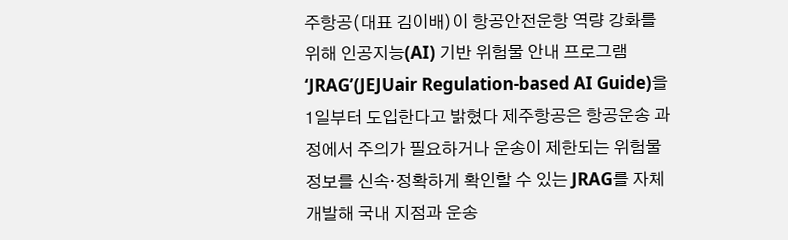주항공(대표 김이배)이 항공안전운항 역량 강화를 위해 인공지능(AI) 기반 위험물 안내 프로그램 ‘JRAG’(JEJUair Regulation-based AI Guide)을 1일부터 도입한다고 밝혔다 제주항공은 항공운송 과정에서 주의가 필요하거나 운송이 제한되는 위험물 정보를 신속‧정확하게 확인할 수 있는 JRAG를 자체 개발해 국내 지점과 운송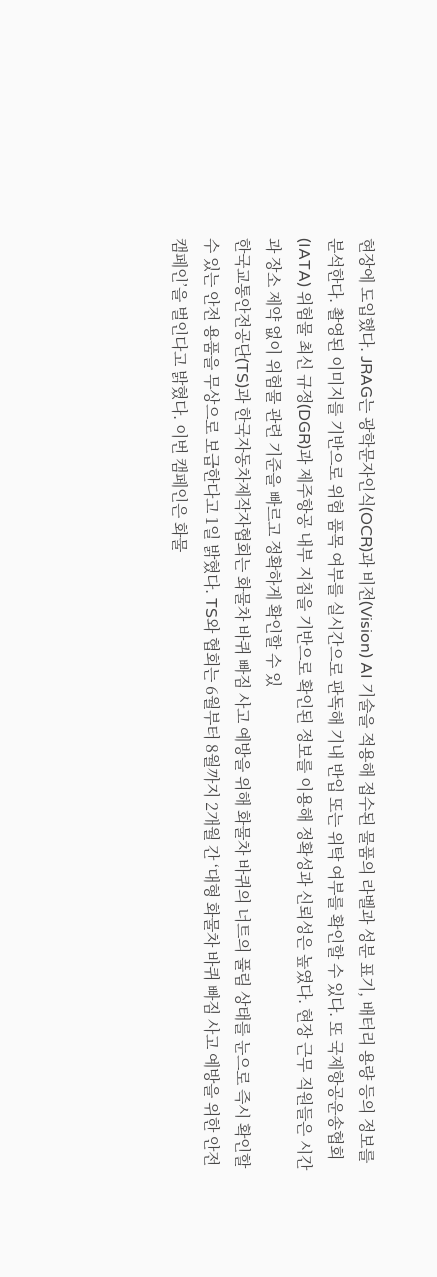현장에 도입했다. JRAG는 광학문자인식(OCR)과 비전(Vision) AI 기술을 적용해 접수된 물품의 라벨과 성분 표기, 배터리 용량 등의 정보를 분석한다. 촬영된 이미지를 기반으로 위험 품목 여부를 실시간으로 판독해 기내 반입 또는 위탁 여부를 확인할 수 있다. 또 국제항공운송협회(IATA) 위험물 최신 규정(DGR)과 제주항공 내부 지침을 기반으로 확인된 정보를 이용해 정확성과 신뢰성은 높였다. 현장 근무 직원들은 시간과 장소 제약 없이 위험물 관련 기준을 빠르고 정확하게 확인할 수 있
한국교통안전공단(TS)과 한국자동차제작자협회는 화물차 바퀴 빠짐 사고 예방을 위해 화물차 바퀴의 너트의 풀림 상태를 눈으로 즉시 확인할 수 있는 안전 용품을 무상으로 보급한다고 1일 밝혔다. TS와 협회는 6월부터 8월까지 2개월 간 ‘대형 화물차 바퀴 빠짐 사고 예방을 위한 안전 캠페인’을 벌인다고 밝혔다. 이번 캠페인은 화물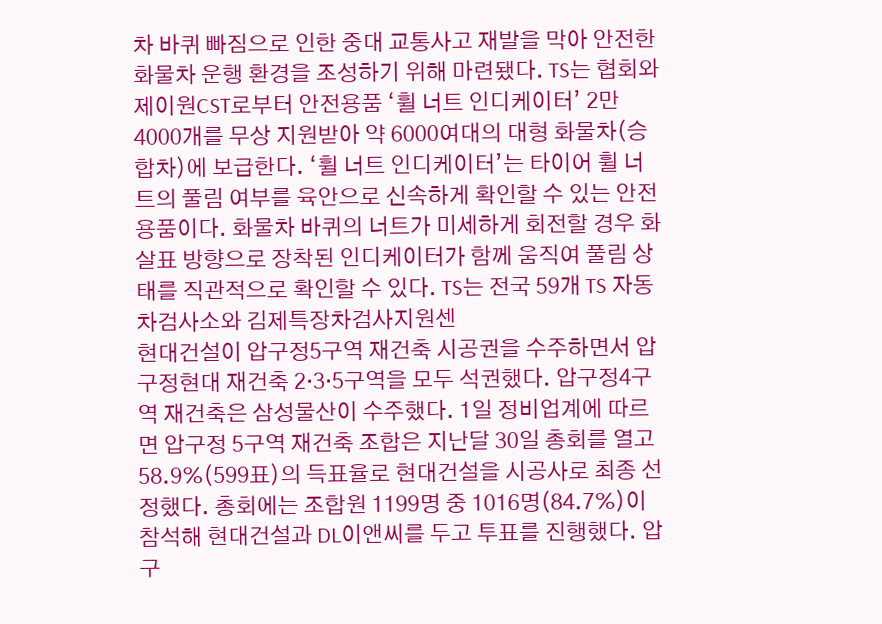차 바퀴 빠짐으로 인한 중대 교통사고 재발을 막아 안전한 화물차 운행 환경을 조성하기 위해 마련됐다. TS는 협회와 제이원CST로부터 안전용품 ‘휠 너트 인디케이터’ 2만4000개를 무상 지원받아 약 6000여대의 대형 화물차(승합차)에 보급한다. ‘휠 너트 인디케이터’는 타이어 휠 너트의 풀림 여부를 육안으로 신속하게 확인할 수 있는 안전 용품이다. 화물차 바퀴의 너트가 미세하게 회전할 경우 화살표 방향으로 장착된 인디케이터가 함께 움직여 풀림 상태를 직관적으로 확인할 수 있다. TS는 전국 59개 TS 자동차검사소와 김제특장차검사지원센
현대건설이 압구정5구역 재건축 시공권을 수주하면서 압구정현대 재건축 2·3·5구역을 모두 석권했다. 압구정4구역 재건축은 삼성물산이 수주했다. 1일 정비업계에 따르면 압구정 5구역 재건축 조합은 지난달 30일 총회를 열고 58.9%(599표)의 득표율로 현대건설을 시공사로 최종 선정했다. 총회에는 조합원 1199명 중 1016명(84.7%)이 참석해 현대건설과 DL이앤씨를 두고 투표를 진행했다. 압구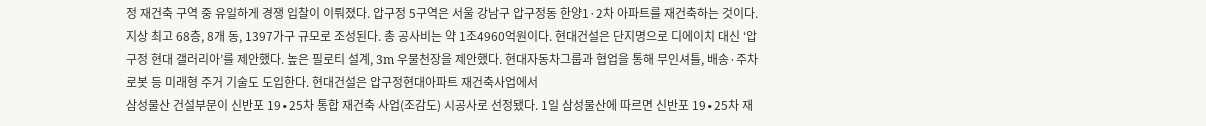정 재건축 구역 중 유일하게 경쟁 입찰이 이뤄졌다. 압구정 5구역은 서울 강남구 압구정동 한양1·2차 아파트를 재건축하는 것이다. 지상 최고 68층, 8개 동, 1397가구 규모로 조성된다. 총 공사비는 약 1조4960억원이다. 현대건설은 단지명으로 디에이치 대신 ‘압구정 현대 갤러리아’를 제안했다. 높은 필로티 설계, 3m 우물천장을 제안했다. 현대자동차그룹과 협업을 통해 무인셔틀, 배송·주차 로봇 등 미래형 주거 기술도 도입한다. 현대건설은 압구정현대아파트 재건축사업에서
삼성물산 건설부문이 신반포 19∙25차 통합 재건축 사업(조감도) 시공사로 선정됐다. 1일 삼성물산에 따르면 신반포 19∙25차 재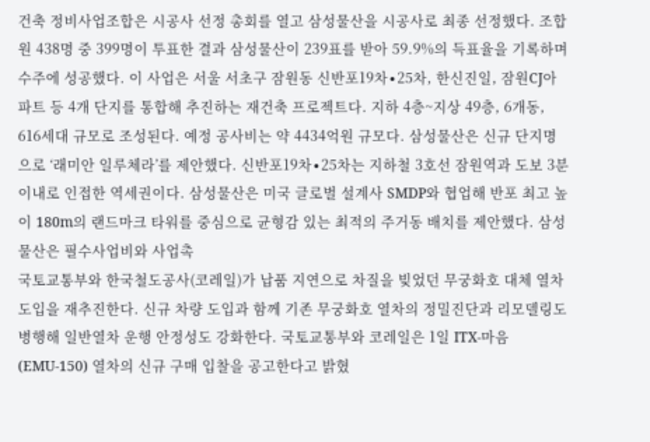건축 정비사업조합은 시공사 선정 총회를 열고 삼성물산을 시공사로 최종 선정했다. 조합원 438명 중 399명이 투표한 결과 삼성물산이 239표를 받아 59.9%의 득표율을 기록하며 수주에 성공했다. 이 사업은 서울 서초구 잠원동 신반포19차∙25차, 한신진일, 잠원CJ아파트 등 4개 단지를 통합해 추진하는 재건축 프로젝트다. 지하 4층~지상 49층, 6개동, 616세대 규모로 조성된다. 예정 공사비는 약 4434억원 규모다. 삼성물산은 신규 단지명으로 ‘래미안 일루체라’를 제안했다. 신반포19차∙25차는 지하철 3호선 잠원역과 도보 3분 이내로 인접한 역세권이다. 삼성물산은 미국 글로벌 설계사 SMDP와 협업해 반포 최고 높이 180m의 랜드마크 타워를 중심으로 균형감 있는 최적의 주거동 배치를 제안했다. 삼성물산은 필수사업비와 사업촉
국토교통부와 한국철도공사(코레일)가 납품 지연으로 차질을 빚었던 무궁화호 대체 열차 도입을 재추진한다. 신규 차량 도입과 함께 기존 무궁화호 열차의 정밀진단과 리모델링도 병행해 일반열차 운행 안정성도 강화한다. 국토교통부와 코레일은 1일 ITX-마음(EMU-150) 열차의 신규 구매 입찰을 공고한다고 밝혔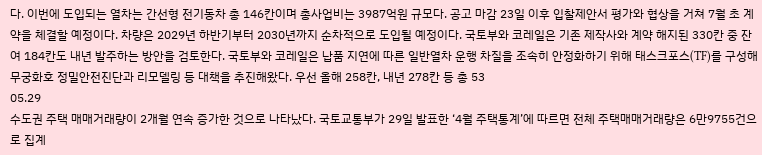다. 이번에 도입되는 열차는 간선형 전기동차 총 146칸이며 총사업비는 3987억원 규모다. 공고 마감 23일 이후 입찰제안서 평가와 협상을 거쳐 7월 초 계약을 체결할 예정이다. 차량은 2029년 하반기부터 2030년까지 순차적으로 도입될 예정이다. 국토부와 코레일은 기존 제작사와 계약 해지된 330칸 중 잔여 184칸도 내년 발주하는 방안을 검토한다. 국토부와 코레일은 납품 지연에 따른 일반열차 운행 차질을 조속히 안정화하기 위해 태스크포스(TF)를 구성해 무궁화호 정밀안전진단과 리모델링 등 대책을 추진해왔다. 우선 올해 258칸, 내년 278칸 등 총 53
05.29
수도권 주택 매매거래량이 2개월 연속 증가한 것으로 나타났다. 국토교통부가 29일 발표한 ‘4월 주택통계’에 따르면 전체 주택매매거래량은 6만9755건으로 집계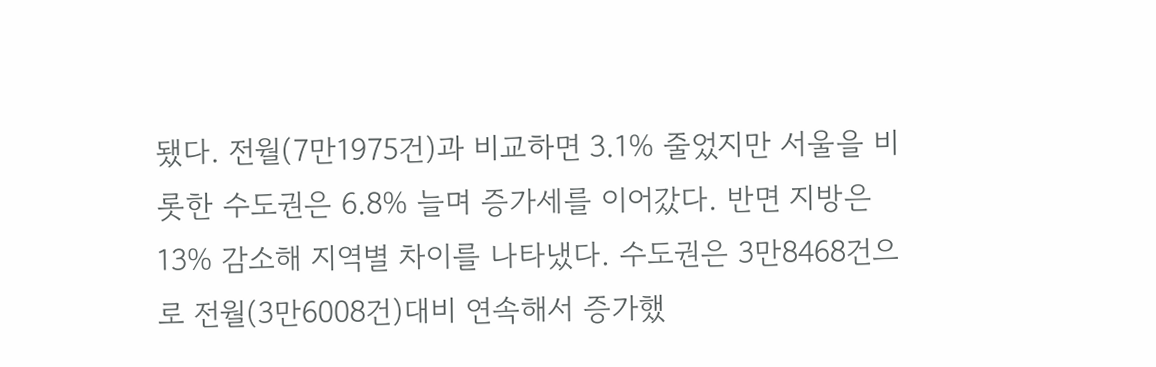됐다. 전월(7만1975건)과 비교하면 3.1% 줄었지만 서울을 비롯한 수도권은 6.8% 늘며 증가세를 이어갔다. 반면 지방은 13% 감소해 지역별 차이를 나타냈다. 수도권은 3만8468건으로 전월(3만6008건)대비 연속해서 증가했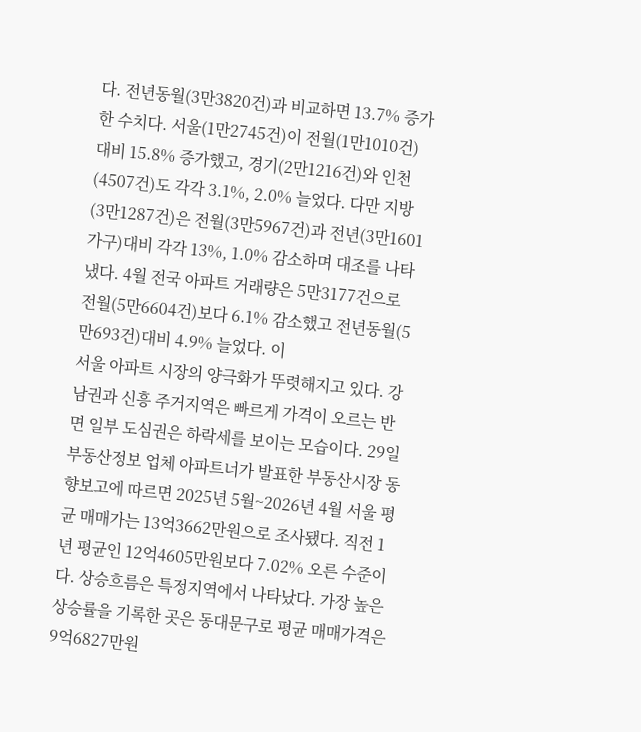다. 전년동월(3만3820건)과 비교하면 13.7% 증가한 수치다. 서울(1만2745건)이 전월(1만1010건)대비 15.8% 증가했고, 경기(2만1216건)와 인천(4507건)도 각각 3.1%, 2.0% 늘었다. 다만 지방(3만1287건)은 전월(3만5967건)과 전년(3만1601가구)대비 각각 13%, 1.0% 감소하며 대조를 나타냈다. 4월 전국 아파트 거래량은 5만3177건으로 전월(5만6604건)보다 6.1% 감소했고 전년동월(5만693건)대비 4.9% 늘었다. 이
서울 아파트 시장의 양극화가 뚜렷해지고 있다. 강남권과 신흥 주거지역은 빠르게 가격이 오르는 반면 일부 도심권은 하락세를 보이는 모습이다. 29일 부동산정보 업체 아파트너가 발표한 부동산시장 동향보고에 따르면 2025년 5월~2026년 4월 서울 평균 매매가는 13억3662만원으로 조사됐다. 직전 1년 평균인 12억4605만원보다 7.02% 오른 수준이다. 상승흐름은 특정지역에서 나타났다. 가장 높은 상승률을 기록한 곳은 동대문구로 평균 매매가격은 9억6827만원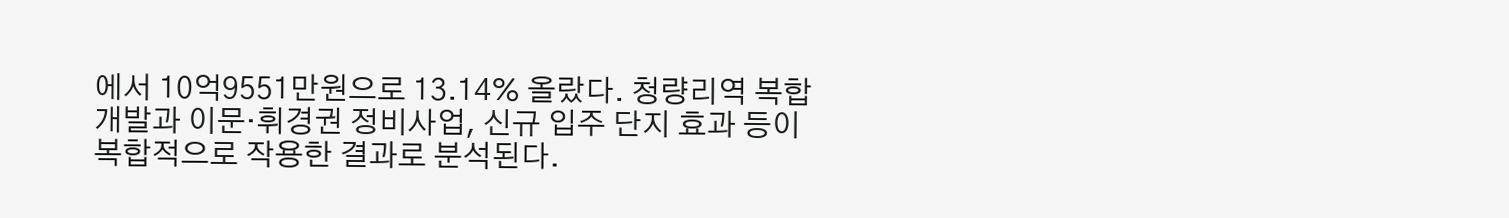에서 10억9551만원으로 13.14% 올랐다. 청량리역 복합개발과 이문·휘경권 정비사업, 신규 입주 단지 효과 등이 복합적으로 작용한 결과로 분석된다.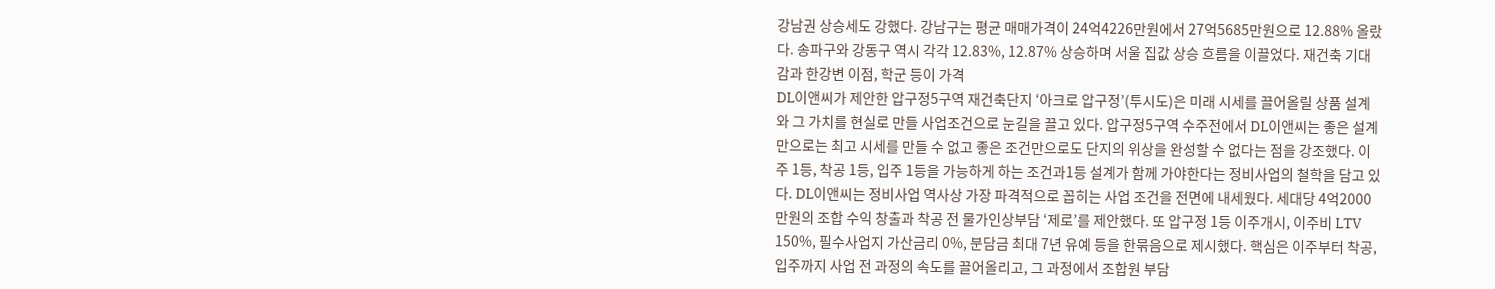강남권 상승세도 강했다. 강남구는 평균 매매가격이 24억4226만원에서 27억5685만원으로 12.88% 올랐다. 송파구와 강동구 역시 각각 12.83%, 12.87% 상승하며 서울 집값 상승 흐름을 이끌었다. 재건축 기대감과 한강변 이점, 학군 등이 가격
DL이앤씨가 제안한 압구정5구역 재건축단지 ‘아크로 압구정’(투시도)은 미래 시세를 끌어올릴 상품 설계와 그 가치를 현실로 만들 사업조건으로 눈길을 끌고 있다. 압구정5구역 수주전에서 DL이앤씨는 좋은 설계만으로는 최고 시세를 만들 수 없고 좋은 조건만으로도 단지의 위상을 완성할 수 없다는 점을 강조했다. 이주 1등, 착공 1등, 입주 1등을 가능하게 하는 조건과1등 설계가 함께 가야한다는 정비사업의 철학을 담고 있다. DL이앤씨는 정비사업 역사상 가장 파격적으로 꼽히는 사업 조건을 전면에 내세웠다. 세대당 4억2000만원의 조합 수익 창출과 착공 전 물가인상부담 ‘제로’를 제안했다. 또 압구정 1등 이주개시, 이주비 LTV 150%, 필수사업지 가산금리 0%, 분담금 최대 7년 유예 등을 한묶음으로 제시했다. 핵심은 이주부터 착공, 입주까지 사업 전 과정의 속도를 끌어올리고, 그 과정에서 조합원 부담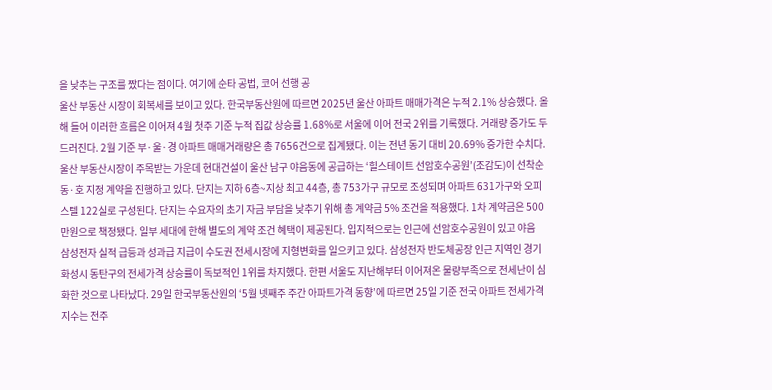을 낮추는 구조를 짰다는 점이다. 여기에 순타 공법, 코어 선행 공
울산 부동산 시장이 회복세를 보이고 있다. 한국부동산원에 따르면 2025년 울산 아파트 매매가격은 누적 2.1% 상승했다. 올해 들어 이러한 흐름은 이어져 4월 첫주 기준 누적 집값 상승률 1.68%로 서울에 이어 전국 2위를 기록했다. 거래량 증가도 두드러진다. 2월 기준 부·울·경 아파트 매매거래량은 총 7656건으로 집계됐다. 이는 전년 동기 대비 20.69% 증가한 수치다. 울산 부동산시장이 주목받는 가운데 현대건설이 울산 남구 야음동에 공급하는 ‘힐스테이트 선암호수공원’(조감도)이 선착순 동·호 지정 계약을 진행하고 있다. 단지는 지하 6층~지상 최고 44층, 총 753가구 규모로 조성되며 아파트 631가구와 오피스텔 122실로 구성된다. 단지는 수요자의 초기 자금 부담을 낮추기 위해 총 계약금 5% 조건을 적용했다. 1차 계약금은 500만원으로 책정됐다. 일부 세대에 한해 별도의 계약 조건 혜택이 제공된다. 입지적으로는 인근에 선암호수공원이 있고 야음
삼성전자 실적 급등과 성과급 지급이 수도권 전세시장에 지형변화를 일으키고 있다. 삼성전자 반도체공장 인근 지역인 경기 화성시 동탄구의 전세가격 상승률이 독보적인 1위를 차지했다. 한편 서울도 지난해부터 이어져온 물량부족으로 전세난이 심화한 것으로 나타났다. 29일 한국부동산원의 ‘5월 넷째주 주간 아파트가격 동향’에 따르면 25일 기준 전국 아파트 전세가격지수는 전주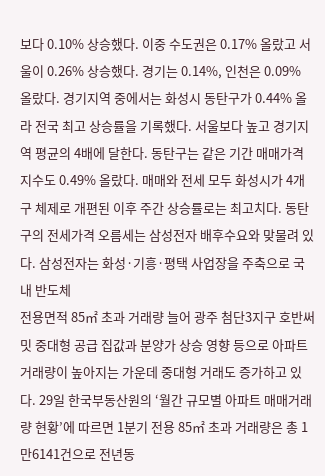보다 0.10% 상승했다. 이중 수도권은 0.17% 올랐고 서울이 0.26% 상승했다. 경기는 0.14%, 인천은 0.09% 올랐다. 경기지역 중에서는 화성시 동탄구가 0.44% 올라 전국 최고 상승률을 기록했다. 서울보다 높고 경기지역 평균의 4배에 달한다. 동탄구는 같은 기간 매매가격지수도 0.49% 올랐다. 매매와 전세 모두 화성시가 4개 구 체제로 개편된 이후 주간 상승률로는 최고치다. 동탄구의 전세가격 오름세는 삼성전자 배후수요와 맞물려 있다. 삼성전자는 화성·기흥·평택 사업장을 주축으로 국내 반도체
전용면적 85㎡ 초과 거래량 늘어 광주 첨단3지구 호반써밋 중대형 공급 집값과 분양가 상승 영향 등으로 아파트 거래량이 높아지는 가운데 중대형 거래도 증가하고 있다. 29일 한국부동산원의 ‘월간 규모별 아파트 매매거래량 현황’에 따르면 1분기 전용 85㎡ 초과 거래량은 총 1만6141건으로 전년동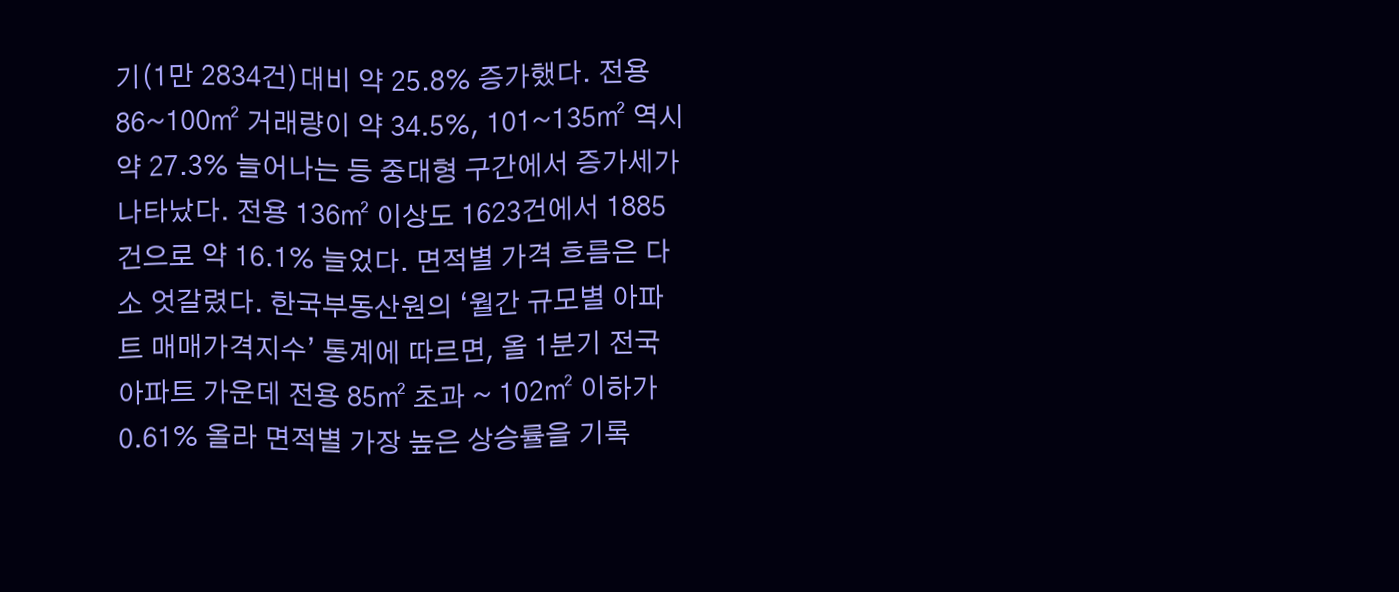기(1만 2834건)대비 약 25.8% 증가했다. 전용 86~100㎡ 거래량이 약 34.5%, 101~135㎡ 역시 약 27.3% 늘어나는 등 중대형 구간에서 증가세가 나타났다. 전용 136㎡ 이상도 1623건에서 1885건으로 약 16.1% 늘었다. 면적별 가격 흐름은 다소 엇갈렸다. 한국부동산원의 ‘월간 규모별 아파트 매매가격지수’ 통계에 따르면, 올 1분기 전국 아파트 가운데 전용 85㎡ 초과 ~ 102㎡ 이하가 0.61% 올라 면적별 가장 높은 상승률을 기록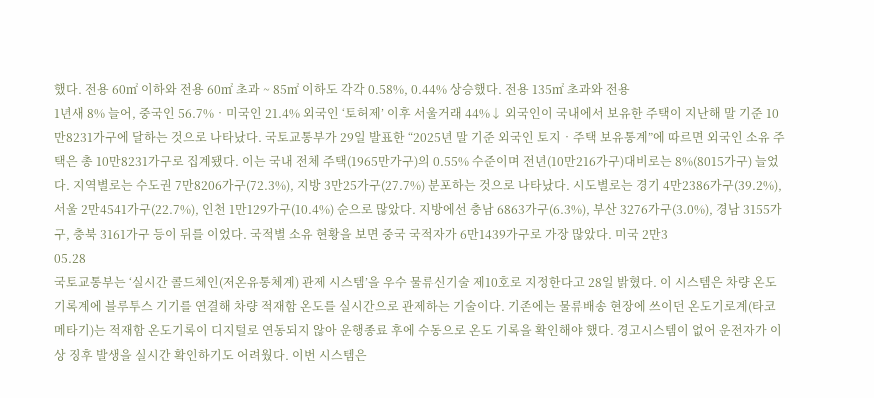했다. 전용 60㎡ 이하와 전용 60㎡ 초과 ~ 85㎡ 이하도 각각 0.58%, 0.44% 상승했다. 전용 135㎡ 초과와 전용
1년새 8% 늘어, 중국인 56.7%‧미국인 21.4% 외국인 ‘토허제’ 이후 서울거래 44%↓ 외국인이 국내에서 보유한 주택이 지난해 말 기준 10만8231가구에 달하는 것으로 나타났다. 국토교통부가 29일 발표한 “2025년 말 기준 외국인 토지‧주택 보유통계”에 따르면 외국인 소유 주택은 총 10만8231가구로 집계됐다. 이는 국내 전체 주택(1965만가구)의 0.55% 수준이며 전년(10만216가구)대비로는 8%(8015가구) 늘었다. 지역별로는 수도권 7만8206가구(72.3%), 지방 3만25가구(27.7%) 분포하는 것으로 나타났다. 시도별로는 경기 4만2386가구(39.2%), 서울 2만4541가구(22.7%), 인천 1만129가구(10.4%) 순으로 많았다. 지방에선 충남 6863가구(6.3%), 부산 3276가구(3.0%), 경남 3155가구, 충북 3161가구 등이 뒤를 이었다. 국적별 소유 현황을 보면 중국 국적자가 6만1439가구로 가장 많았다. 미국 2만3
05.28
국토교통부는 ‘실시간 콜드체인(저온유통체계) 관제 시스템’을 우수 물류신기술 제10호로 지정한다고 28일 밝혔다. 이 시스템은 차량 온도기록계에 블루투스 기기를 연결해 차량 적재함 온도를 실시간으로 관제하는 기술이다. 기존에는 물류배송 현장에 쓰이던 온도기로계(타코메타기)는 적재함 온도기록이 디지털로 연동되지 않아 운행종료 후에 수동으로 온도 기록을 확인해야 했다. 경고시스템이 없어 운전자가 이상 징후 발생을 실시간 확인하기도 어려웠다. 이번 시스템은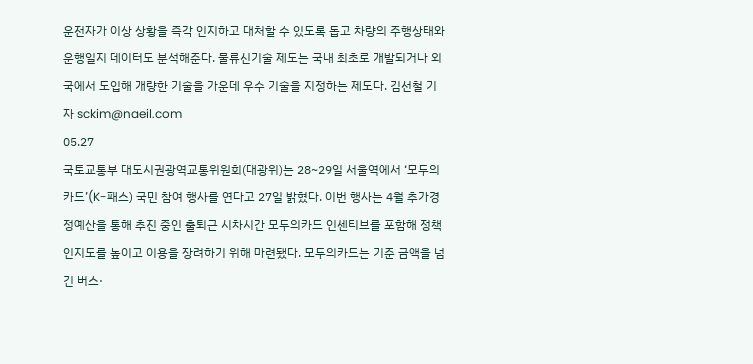운전자가 이상 상황을 즉각 인지하고 대처할 수 있도록 돕고 차량의 주행상태와 운행일지 데이터도 분석해준다. 물류신기술 제도는 국내 최초로 개발되거나 외국에서 도입해 개량한 기술을 가운데 우수 기술을 지정하는 제도다. 김선철 기자 sckim@naeil.com
05.27
국토교통부 대도시권광역교통위원회(대광위)는 28~29일 서울역에서 ‘모두의카드’(K-패스) 국민 참여 행사를 연다고 27일 밝혔다. 이번 행사는 4월 추가경정예산을 통해 추진 중인 출퇴근 시차시간 모두의카드 인센티브를 포함해 정책 인지도를 높이고 이용을 장려하기 위해 마련됐다. 모두의카드는 기준 금액을 넘긴 버스·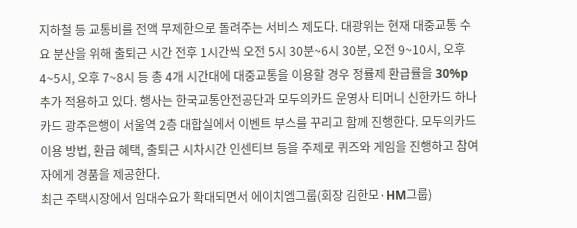지하철 등 교통비를 전액 무제한으로 돌려주는 서비스 제도다. 대광위는 현재 대중교통 수요 분산을 위해 출퇴근 시간 전후 1시간씩 오전 5시 30분~6시 30분, 오전 9~10시, 오후 4~5시, 오후 7~8시 등 총 4개 시간대에 대중교통을 이용할 경우 정률제 환급률을 30%p 추가 적용하고 있다. 행사는 한국교통안전공단과 모두의카드 운영사 티머니 신한카드 하나카드 광주은행이 서울역 2층 대합실에서 이벤트 부스를 꾸리고 함께 진행한다. 모두의카드 이용 방법, 환급 혜택, 출퇴근 시차시간 인센티브 등을 주제로 퀴즈와 게임을 진행하고 참여자에게 경품을 제공한다.
최근 주택시장에서 임대수요가 확대되면서 에이치엠그룹(회장 김한모·HM그룹)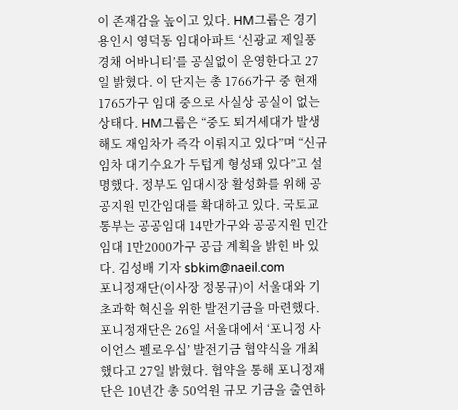이 존재감을 높이고 있다. HM그룹은 경기 용인시 영덕동 임대아파트 ‘신광교 제일풍경채 어바니티’를 공실없이 운영한다고 27일 밝혔다. 이 단지는 총 1766가구 중 현재 1765가구 임대 중으로 사실상 공실이 없는 상태다. HM그룹은 “중도 퇴거세대가 발생해도 재임차가 즉각 이뤄지고 있다”며 “신규 임차 대기수요가 두텁게 형성돼 있다”고 설명했다. 정부도 임대시장 활성화를 위해 공공지원 민간임대를 확대하고 있다. 국토교통부는 공공임대 14만가구와 공공지원 민간임대 1만2000가구 공급 계획을 밝힌 바 있다. 김성배 기자 sbkim@naeil.com
포니정재단(이사장 정몽규)이 서울대와 기초과학 혁신을 위한 발전기금을 마련했다. 포니정재단은 26일 서울대에서 ‘포니정 사이언스 펠로우십’ 발전기금 협약식을 개최했다고 27일 밝혔다. 협약을 통해 포니정재단은 10년간 총 50억원 규모 기금을 출연하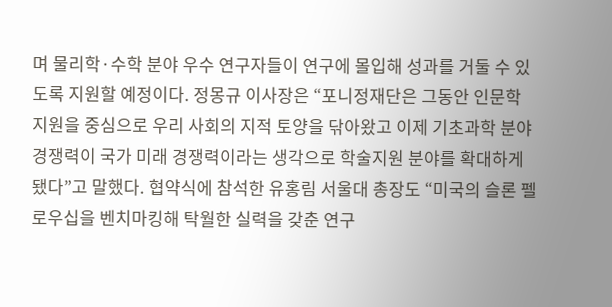며 물리학·수학 분야 우수 연구자들이 연구에 몰입해 성과를 거둘 수 있도록 지원할 예정이다. 정몽규 이사장은 “포니정재단은 그동안 인문학 지원을 중심으로 우리 사회의 지적 토양을 닦아왔고 이제 기초과학 분야 경쟁력이 국가 미래 경쟁력이라는 생각으로 학술지원 분야를 확대하게 됐다”고 말했다. 협약식에 참석한 유홍림 서울대 총장도 “미국의 슬론 펠로우십을 벤치마킹해 탁월한 실력을 갖춘 연구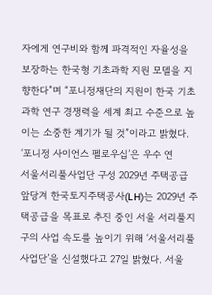자에게 연구비와 함께 파격적인 자율성을 보장하는 한국형 기초과학 지원 모델을 지향한다”며 “포니정재단의 지원이 한국 기초과학 연구 경쟁력을 세계 최고 수준으로 높이는 소중한 계기가 될 것”이라고 밝혔다. ‘포니정 사이언스 펠로우십’은 우수 연
서울서리풀사업단 구성 2029년 주택공급 앞당겨 한국토지주택공사(LH)는 2029년 주택공급을 목표로 추진 중인 서울 서리풀지구의 사업 속도를 높이기 위해 ‘서울서리풀사업단’을 신설했다고 27일 밝혔다. 서울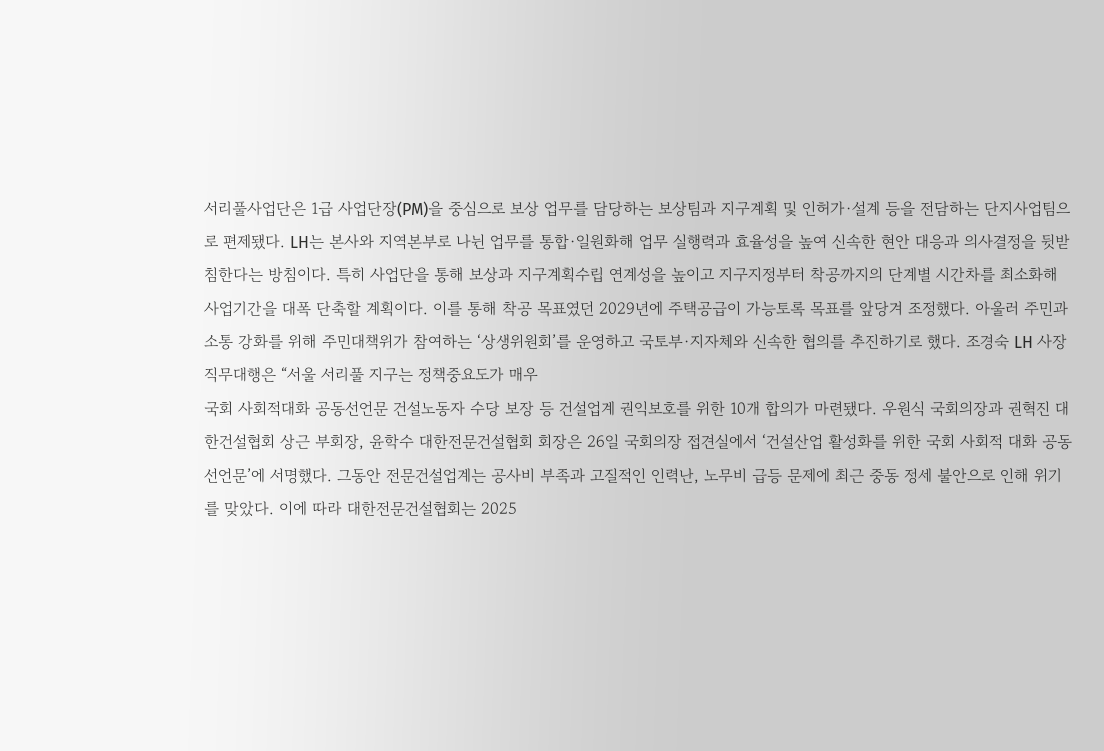서리풀사업단은 1급 사업단장(PM)을 중심으로 보상 업무를 담당하는 보상팀과 지구계획 및 인허가·설계 등을 전담하는 단지사업팀으로 편제됐다. LH는 본사와 지역본부로 나뉜 업무를 통합·일원화해 업무 실행력과 효율성을 높여 신속한 현안 대응과 의사결정을 뒷받침한다는 방침이다. 특히 사업단을 통해 보상과 지구계획수립 연계성을 높이고 지구지정부터 착공까지의 단계별 시간차를 최소화해 사업기간을 대폭 단축할 계획이다. 이를 통해 착공 목표였던 2029년에 주택공급이 가능토록 목표를 앞당겨 조정했다. 아울러 주민과 소통 강화를 위해 주민대책위가 참여하는 ‘상생위원회’를 운영하고 국토부·지자체와 신속한 협의를 추진하기로 했다. 조경숙 LH 사장직무대행은 “서울 서리풀 지구는 정책중요도가 매우
국회 사회적대화 공동선언문 건설노동자 수당 보장 등 건설업계 권익보호를 위한 10개 합의가 마련됐다. 우원식 국회의장과 권혁진 대한건설협회 상근 부회장, 윤학수 대한전문건설협회 회장은 26일 국회의장 접견실에서 ‘건설산업 활성화를 위한 국회 사회적 대화 공동선언문’에 서명했다. 그동안 전문건설업계는 공사비 부족과 고질적인 인력난, 노무비 급등 문제에 최근 중동 정세 불안으로 인해 위기를 맞았다. 이에 따라 대한전문건설협회는 2025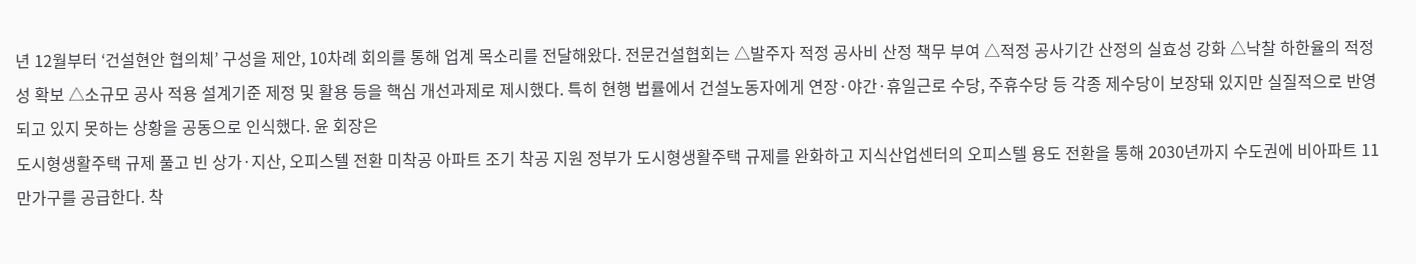년 12월부터 ‘건설현안 협의체’ 구성을 제안, 10차례 회의를 통해 업계 목소리를 전달해왔다. 전문건설협회는 △발주자 적정 공사비 산정 책무 부여 △적정 공사기간 산정의 실효성 강화 △낙찰 하한율의 적정성 확보 △소규모 공사 적용 설계기준 제정 및 활용 등을 핵심 개선과제로 제시했다. 특히 현행 법률에서 건설노동자에게 연장·야간·휴일근로 수당, 주휴수당 등 각종 제수당이 보장돼 있지만 실질적으로 반영되고 있지 못하는 상황을 공동으로 인식했다. 윤 회장은
도시형생활주택 규제 풀고 빈 상가·지산, 오피스텔 전환 미착공 아파트 조기 착공 지원 정부가 도시형생활주택 규제를 완화하고 지식산업센터의 오피스텔 용도 전환을 통해 2030년까지 수도권에 비아파트 11만가구를 공급한다. 착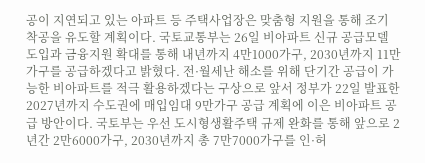공이 지연되고 있는 아파트 등 주택사업장은 맞춤형 지원을 통해 조기 착공을 유도할 계획이다. 국토교통부는 26일 비아파트 신규 공급모델 도입과 금융지원 확대를 통해 내년까지 4만1000가구, 2030년까지 11만가구를 공급하겠다고 밝혔다. 전·월세난 해소를 위해 단기간 공급이 가능한 비아파트를 적극 활용하겠다는 구상으로 앞서 정부가 22일 발표한 2027년까지 수도권에 매입임대 9만가구 공급 계획에 이은 비아파트 공급 방안이다. 국토부는 우선 도시형생활주택 규제 완화를 통해 앞으로 2년간 2만6000가구, 2030년까지 총 7만7000가구를 인·허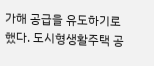가해 공급을 유도하기로 했다. 도시형생활주택 공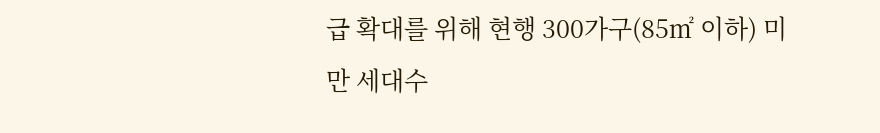급 확대를 위해 현행 300가구(85㎡ 이하) 미만 세대수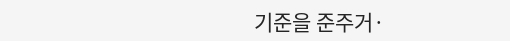기준을 준주거·